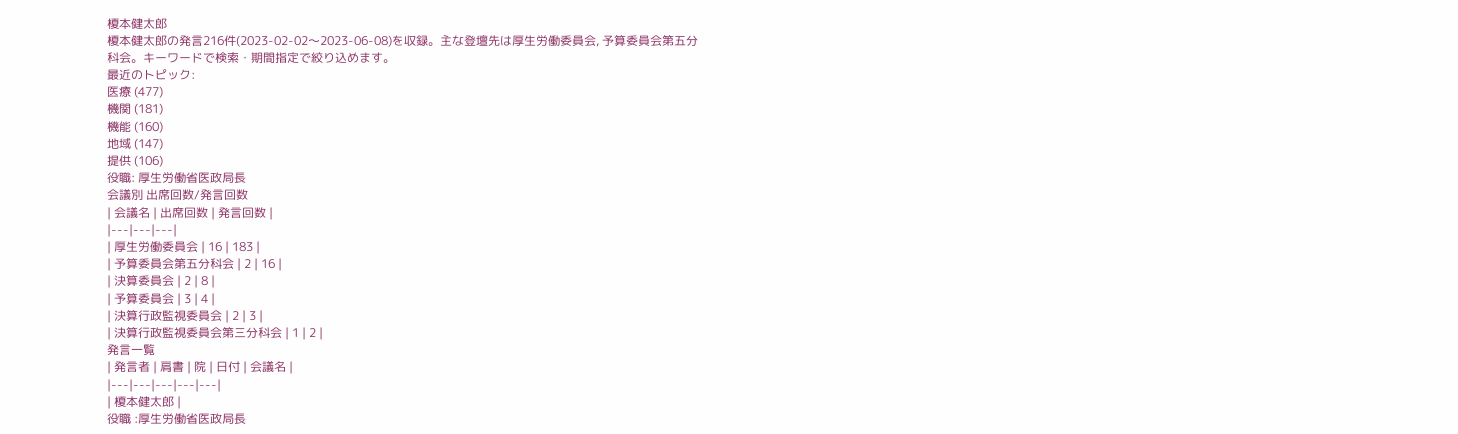榎本健太郎
榎本健太郎の発言216件(2023-02-02〜2023-06-08)を収録。主な登壇先は厚生労働委員会, 予算委員会第五分科会。キーワードで検索・期間指定で絞り込めます。
最近のトピック:
医療 (477)
機関 (181)
機能 (160)
地域 (147)
提供 (106)
役職: 厚生労働省医政局長
会議別 出席回数/発言回数
| 会議名 | 出席回数 | 発言回数 |
|---|---|---|
| 厚生労働委員会 | 16 | 183 |
| 予算委員会第五分科会 | 2 | 16 |
| 決算委員会 | 2 | 8 |
| 予算委員会 | 3 | 4 |
| 決算行政監視委員会 | 2 | 3 |
| 決算行政監視委員会第三分科会 | 1 | 2 |
発言一覧
| 発言者 | 肩書 | 院 | 日付 | 会議名 |
|---|---|---|---|---|
| 榎本健太郎 |
役職 :厚生労働省医政局長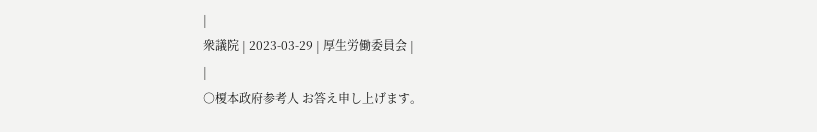|
衆議院 | 2023-03-29 | 厚生労働委員会 |
|
○榎本政府参考人 お答え申し上げます。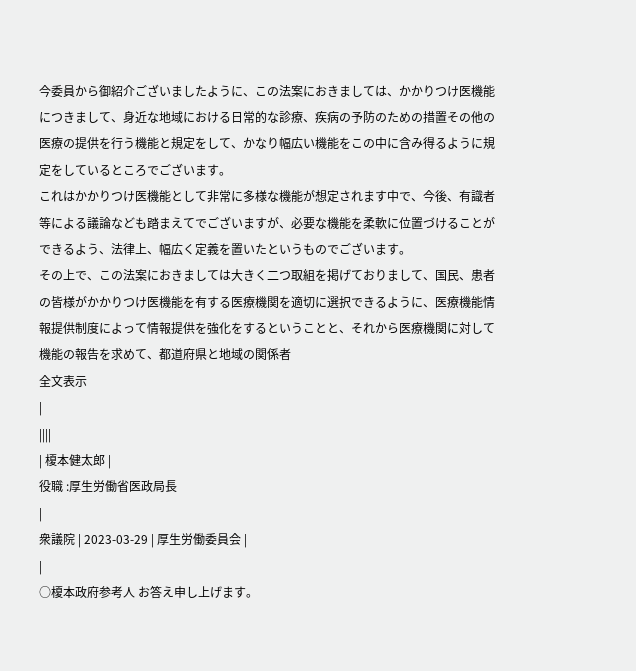今委員から御紹介ございましたように、この法案におきましては、かかりつけ医機能につきまして、身近な地域における日常的な診療、疾病の予防のための措置その他の医療の提供を行う機能と規定をして、かなり幅広い機能をこの中に含み得るように規定をしているところでございます。
これはかかりつけ医機能として非常に多様な機能が想定されます中で、今後、有識者等による議論なども踏まえてでございますが、必要な機能を柔軟に位置づけることができるよう、法律上、幅広く定義を置いたというものでございます。
その上で、この法案におきましては大きく二つ取組を掲げておりまして、国民、患者の皆様がかかりつけ医機能を有する医療機関を適切に選択できるように、医療機能情報提供制度によって情報提供を強化をするということと、それから医療機関に対して機能の報告を求めて、都道府県と地域の関係者
全文表示
|
||||
| 榎本健太郎 |
役職 :厚生労働省医政局長
|
衆議院 | 2023-03-29 | 厚生労働委員会 |
|
○榎本政府参考人 お答え申し上げます。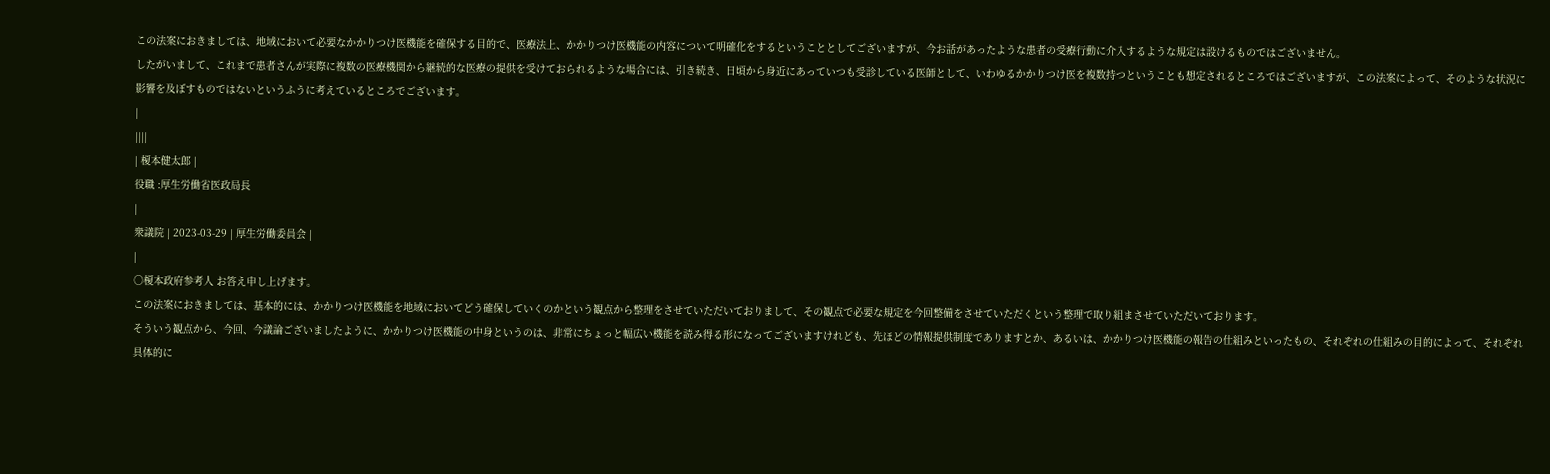この法案におきましては、地域において必要なかかりつけ医機能を確保する目的で、医療法上、かかりつけ医機能の内容について明確化をするということとしてございますが、今お話があったような患者の受療行動に介入するような規定は設けるものではございません。
したがいまして、これまで患者さんが実際に複数の医療機関から継続的な医療の提供を受けておられるような場合には、引き続き、日頃から身近にあっていつも受診している医師として、いわゆるかかりつけ医を複数持つということも想定されるところではございますが、この法案によって、そのような状況に影響を及ぼすものではないというふうに考えているところでございます。
|
||||
| 榎本健太郎 |
役職 :厚生労働省医政局長
|
衆議院 | 2023-03-29 | 厚生労働委員会 |
|
○榎本政府参考人 お答え申し上げます。
この法案におきましては、基本的には、かかりつけ医機能を地域においてどう確保していくのかという観点から整理をさせていただいておりまして、その観点で必要な規定を今回整備をさせていただくという整理で取り組まさせていただいております。
そういう観点から、今回、今議論ございましたように、かかりつけ医機能の中身というのは、非常にちょっと幅広い機能を読み得る形になってございますけれども、先ほどの情報提供制度でありますとか、あるいは、かかりつけ医機能の報告の仕組みといったもの、それぞれの仕組みの目的によって、それぞれ具体的に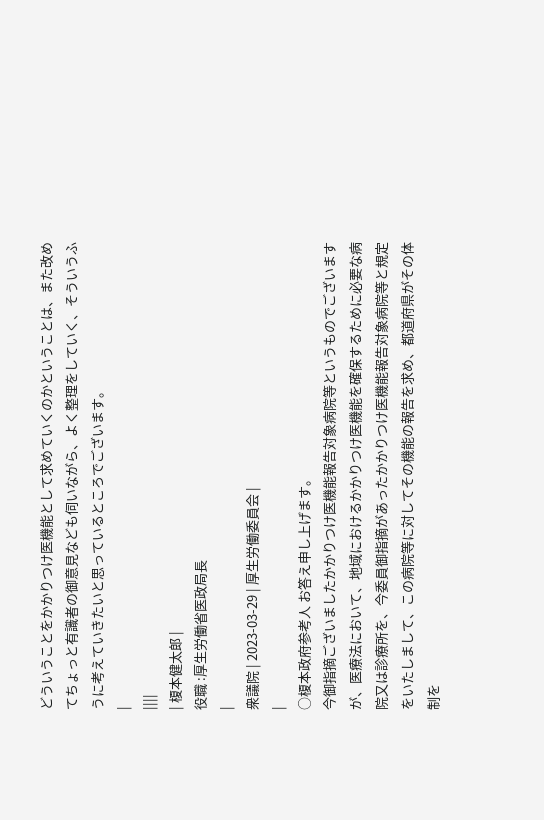どういうことをかかりつけ医機能として求めていくのかということは、また改めてちょっと有識者の御意見なども伺いながら、よく整理をしていく、そういうふうに考えていきたいと思っているところでございます。
|
||||
| 榎本健太郎 |
役職 :厚生労働省医政局長
|
衆議院 | 2023-03-29 | 厚生労働委員会 |
|
○榎本政府参考人 お答え申し上げます。
今御指摘ございましたかかりつけ医機能報告対象病院等というものでございますが、医療法において、地域におけるかかりつけ医機能を確保するために必要な病院又は診療所を、今委員御指摘があったかかりつけ医機能報告対象病院等と規定をいたしまして、この病院等に対してその機能の報告を求め、都道府県がその体制を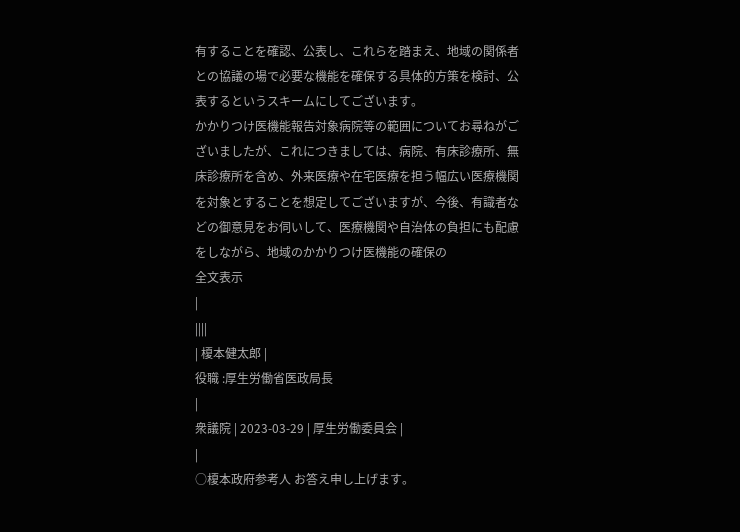有することを確認、公表し、これらを踏まえ、地域の関係者との協議の場で必要な機能を確保する具体的方策を検討、公表するというスキームにしてございます。
かかりつけ医機能報告対象病院等の範囲についてお尋ねがございましたが、これにつきましては、病院、有床診療所、無床診療所を含め、外来医療や在宅医療を担う幅広い医療機関を対象とすることを想定してございますが、今後、有識者などの御意見をお伺いして、医療機関や自治体の負担にも配慮をしながら、地域のかかりつけ医機能の確保の
全文表示
|
||||
| 榎本健太郎 |
役職 :厚生労働省医政局長
|
衆議院 | 2023-03-29 | 厚生労働委員会 |
|
○榎本政府参考人 お答え申し上げます。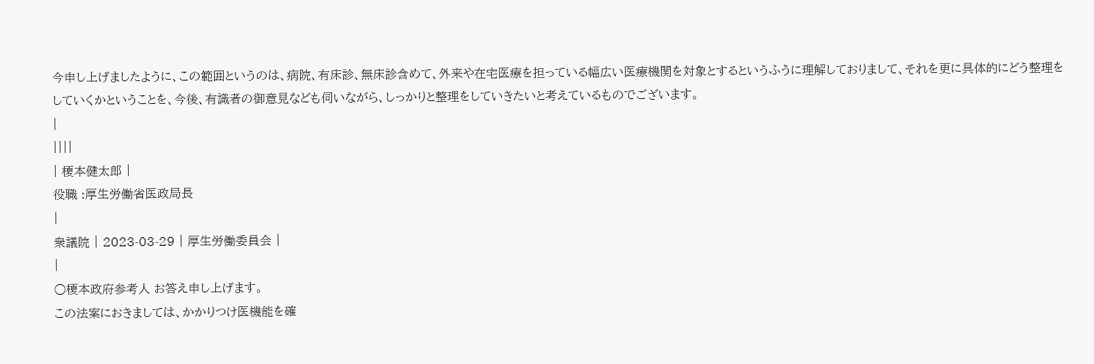今申し上げましたように、この範囲というのは、病院、有床診、無床診含めて、外来や在宅医療を担っている幅広い医療機関を対象とするというふうに理解しておりまして、それを更に具体的にどう整理をしていくかということを、今後、有識者の御意見なども伺いながら、しっかりと整理をしていきたいと考えているものでございます。
|
||||
| 榎本健太郎 |
役職 :厚生労働省医政局長
|
衆議院 | 2023-03-29 | 厚生労働委員会 |
|
○榎本政府参考人 お答え申し上げます。
この法案におきましては、かかりつけ医機能を確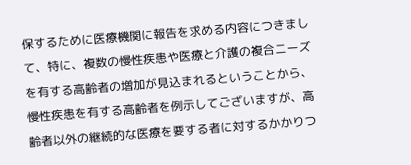保するために医療機関に報告を求める内容につきまして、特に、複数の慢性疾患や医療と介護の複合ニーズを有する高齢者の増加が見込まれるということから、慢性疾患を有する高齢者を例示してございますが、高齢者以外の継続的な医療を要する者に対するかかりつ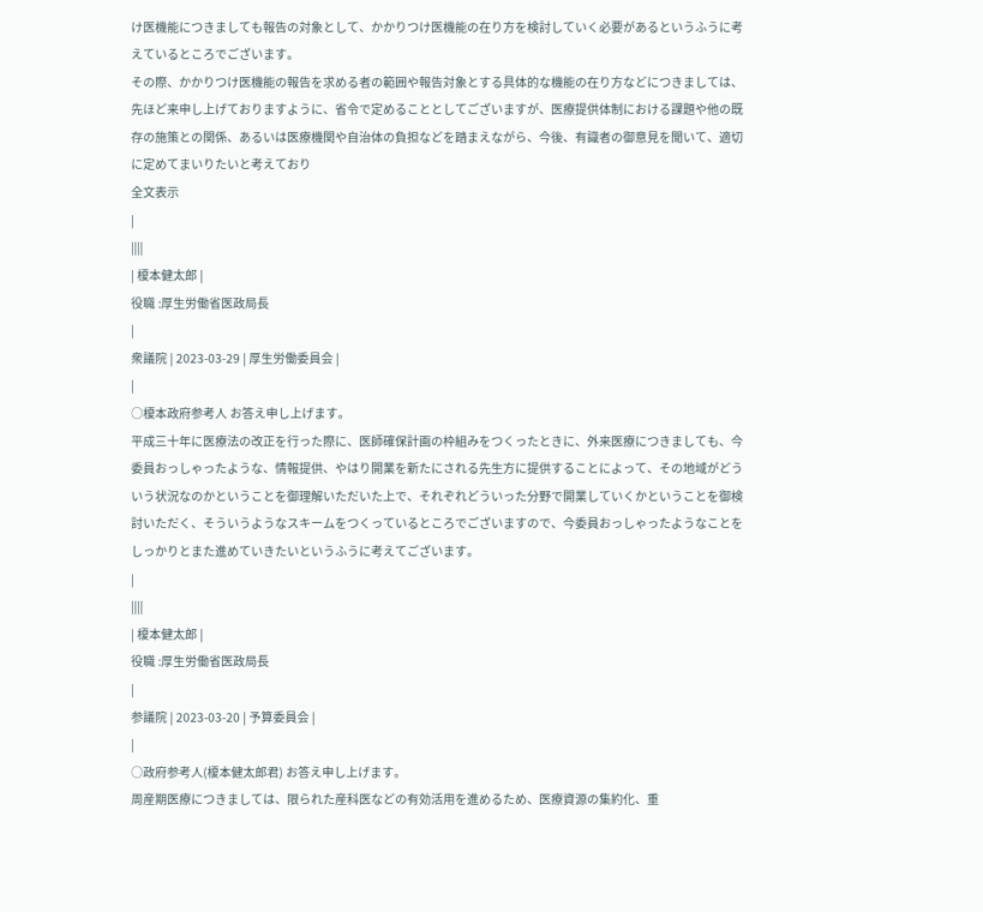け医機能につきましても報告の対象として、かかりつけ医機能の在り方を検討していく必要があるというふうに考えているところでございます。
その際、かかりつけ医機能の報告を求める者の範囲や報告対象とする具体的な機能の在り方などにつきましては、先ほど来申し上げておりますように、省令で定めることとしてございますが、医療提供体制における課題や他の既存の施策との関係、あるいは医療機関や自治体の負担などを踏まえながら、今後、有識者の御意見を聞いて、適切に定めてまいりたいと考えており
全文表示
|
||||
| 榎本健太郎 |
役職 :厚生労働省医政局長
|
衆議院 | 2023-03-29 | 厚生労働委員会 |
|
○榎本政府参考人 お答え申し上げます。
平成三十年に医療法の改正を行った際に、医師確保計画の枠組みをつくったときに、外来医療につきましても、今委員おっしゃったような、情報提供、やはり開業を新たにされる先生方に提供することによって、その地域がどういう状況なのかということを御理解いただいた上で、それぞれどういった分野で開業していくかということを御検討いただく、そういうようなスキームをつくっているところでございますので、今委員おっしゃったようなことをしっかりとまた進めていきたいというふうに考えてございます。
|
||||
| 榎本健太郎 |
役職 :厚生労働省医政局長
|
参議院 | 2023-03-20 | 予算委員会 |
|
○政府参考人(榎本健太郎君) お答え申し上げます。
周産期医療につきましては、限られた産科医などの有効活用を進めるため、医療資源の集約化、重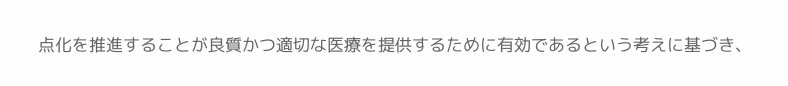点化を推進することが良質かつ適切な医療を提供するために有効であるという考えに基づき、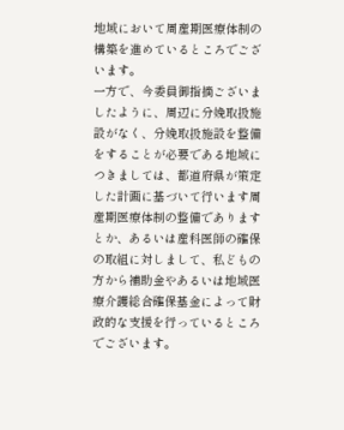地域において周産期医療体制の構築を進めているところでございます。
一方で、今委員御指摘ございましたように、周辺に分娩取扱施設がなく、分娩取扱施設を整備をすることが必要である地域につきましては、都道府県が策定した計画に基づいて行います周産期医療体制の整備でありますとか、あるいは産科医師の確保の取組に対しまして、私どもの方から補助金やあるいは地域医療介護総合確保基金によって財政的な支援を行っているところでございます。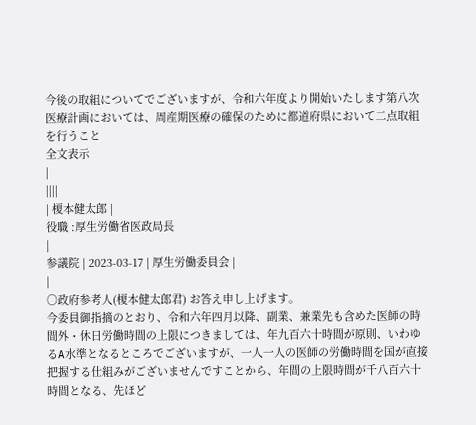今後の取組についてでございますが、令和六年度より開始いたします第八次医療計画においては、周産期医療の確保のために都道府県において二点取組を行うこと
全文表示
|
||||
| 榎本健太郎 |
役職 :厚生労働省医政局長
|
参議院 | 2023-03-17 | 厚生労働委員会 |
|
○政府参考人(榎本健太郎君) お答え申し上げます。
今委員御指摘のとおり、令和六年四月以降、副業、兼業先も含めた医師の時間外・休日労働時間の上限につきましては、年九百六十時間が原則、いわゆるA水準となるところでございますが、一人一人の医師の労働時間を国が直接把握する仕組みがございませんですことから、年間の上限時間が千八百六十時間となる、先ほど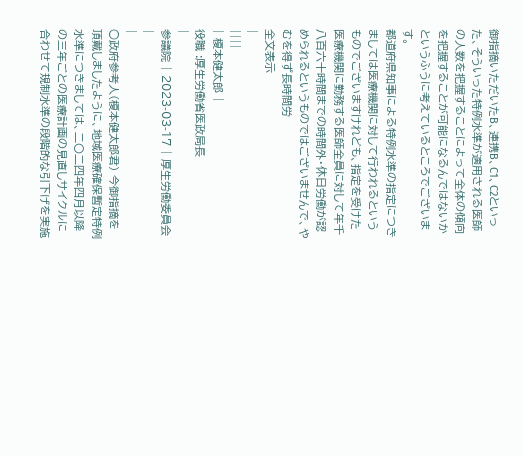御指摘いただいたB、連携B、C1、C2といった、そういった特例水準が適用される医師の人数を把握することによって全体の傾向を把握することが可能になるんではないかというふうに考えているところでございます。
都道府県知事による特例水準の指定につきましては医療機関に対して行われるというものでございますけれども、指定を受けた医療機関に勤務する医師全員に対して年千八百六十時間までの時間外・休日労働が認められるというものではございませんで、やむを得ず長時間労
全文表示
|
||||
| 榎本健太郎 |
役職 :厚生労働省医政局長
|
参議院 | 2023-03-17 | 厚生労働委員会 |
|
○政府参考人(榎本健太郎君) 今御指摘を頂戴しましたように、地域医療確保暫定特例水準につきましては、二〇二四年四月以降の三年ごとの医療計画の見直しサイクルに合わせて規制水準の段階的な引下げを実施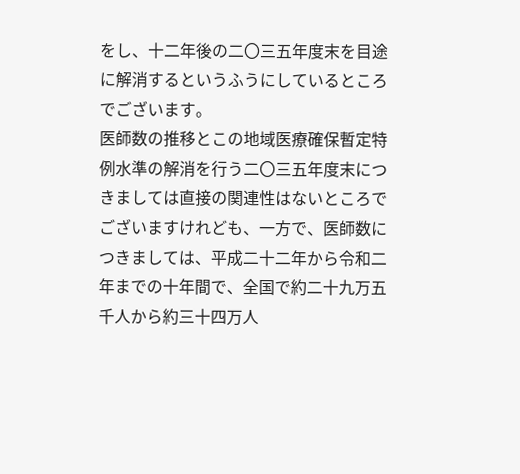をし、十二年後の二〇三五年度末を目途に解消するというふうにしているところでございます。
医師数の推移とこの地域医療確保暫定特例水準の解消を行う二〇三五年度末につきましては直接の関連性はないところでございますけれども、一方で、医師数につきましては、平成二十二年から令和二年までの十年間で、全国で約二十九万五千人から約三十四万人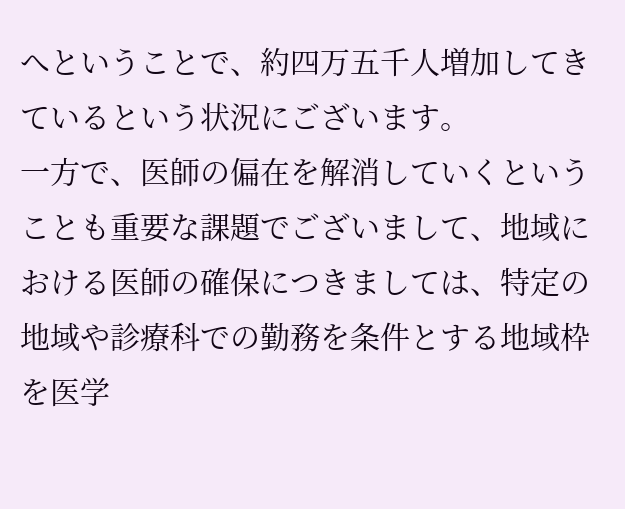へということで、約四万五千人増加してきているという状況にございます。
一方で、医師の偏在を解消していくということも重要な課題でございまして、地域における医師の確保につきましては、特定の地域や診療科での勤務を条件とする地域枠を医学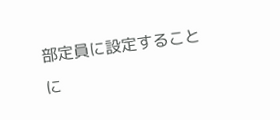部定員に設定することに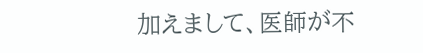加えまして、医師が不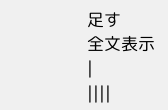足す
全文表示
|
||||